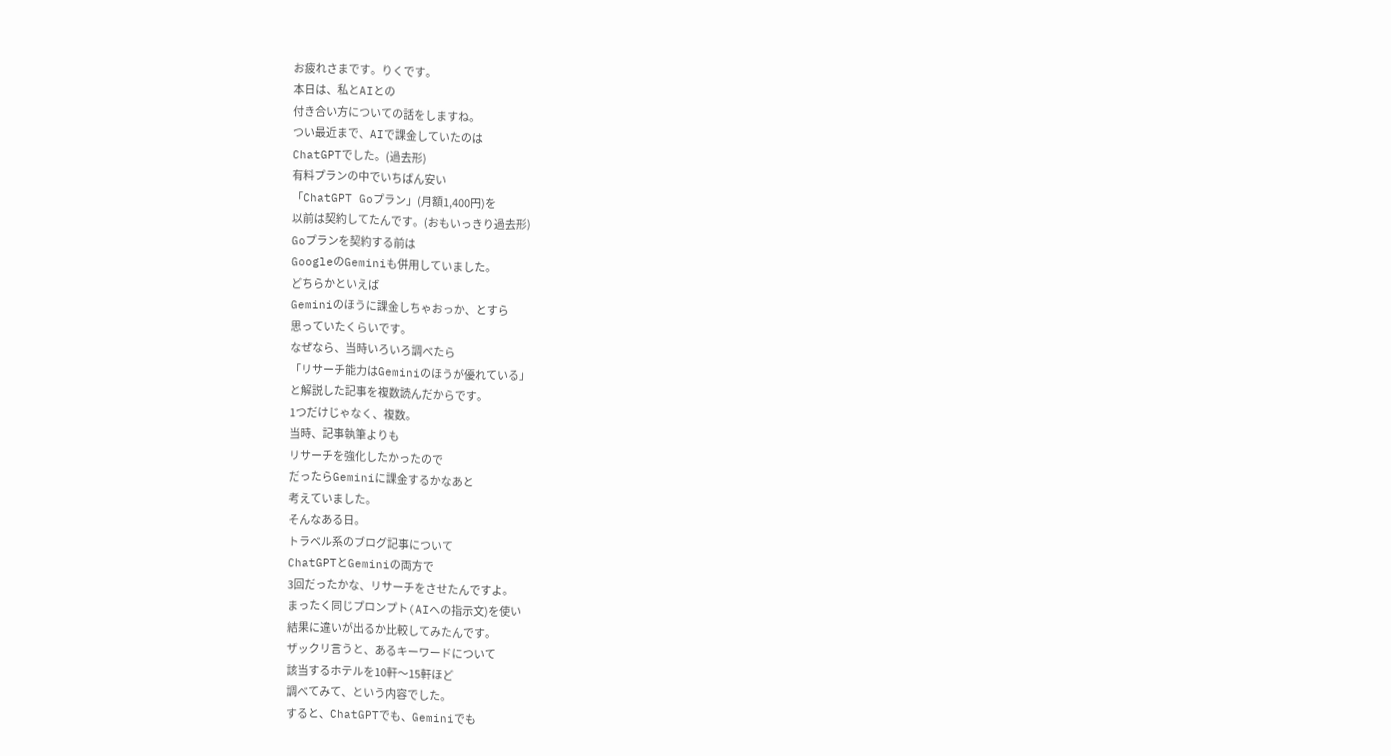お疲れさまです。りくです。
本日は、私とAIとの
付き合い方についての話をしますね。
つい最近まで、AIで課金していたのは
ChatGPTでした。(過去形)
有料プランの中でいちばん安い
「ChatGPT Goプラン」(月額1,400円)を
以前は契約してたんです。(おもいっきり過去形)
Goプランを契約する前は
GoogleのGeminiも併用していました。
どちらかといえば
Geminiのほうに課金しちゃおっか、とすら
思っていたくらいです。
なぜなら、当時いろいろ調べたら
「リサーチ能力はGeminiのほうが優れている」
と解説した記事を複数読んだからです。
1つだけじゃなく、複数。
当時、記事執筆よりも
リサーチを強化したかったので
だったらGeminiに課金するかなあと
考えていました。
そんなある日。
トラベル系のブログ記事について
ChatGPTとGeminiの両方で
3回だったかな、リサーチをさせたんですよ。
まったく同じプロンプト(AIへの指示文)を使い
結果に違いが出るか比較してみたんです。
ザックリ言うと、あるキーワードについて
該当するホテルを10軒〜15軒ほど
調べてみて、という内容でした。
すると、ChatGPTでも、Geminiでも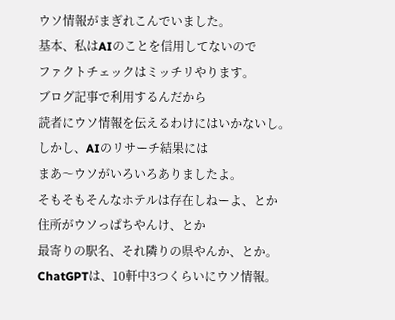ウソ情報がまぎれこんでいました。
基本、私はAIのことを信用してないので
ファクトチェックはミッチリやります。
ブログ記事で利用するんだから
読者にウソ情報を伝えるわけにはいかないし。
しかし、AIのリサーチ結果には
まあ〜ウソがいろいろありましたよ。
そもそもそんなホテルは存在しねーよ、とか
住所がウソっぱちやんけ、とか
最寄りの駅名、それ隣りの県やんか、とか。
ChatGPTは、10軒中3つくらいにウソ情報。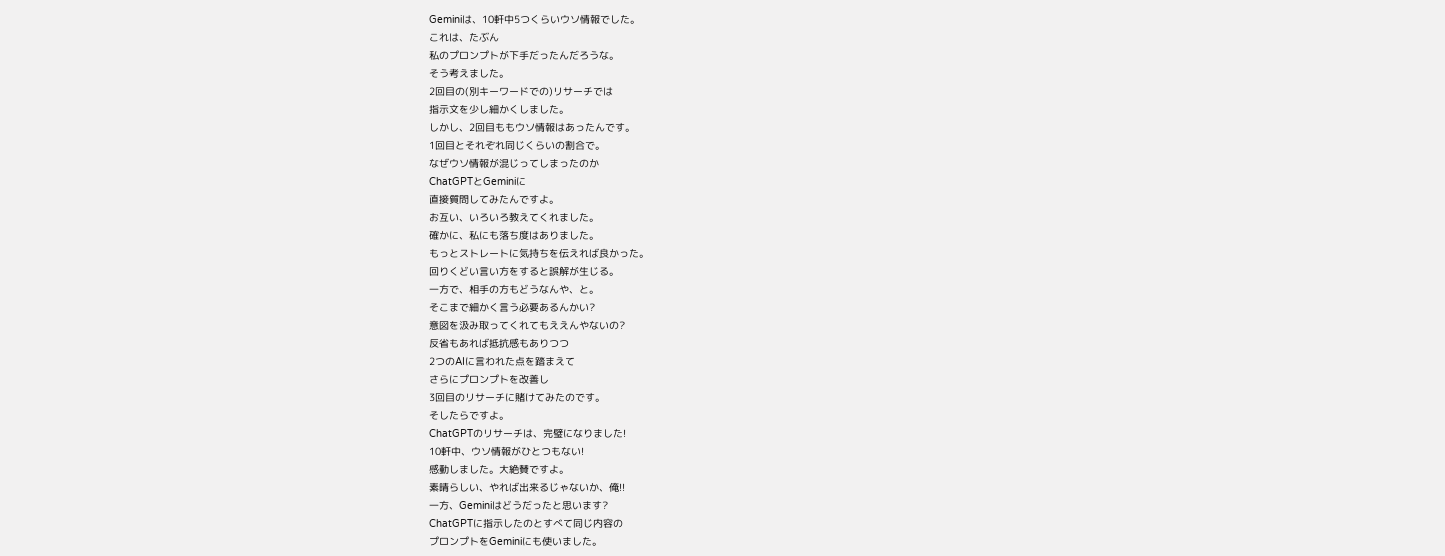Geminiは、10軒中5つくらいウソ情報でした。
これは、たぶん
私のプロンプトが下手だったんだろうな。
そう考えました。
2回目の(別キーワードでの)リサーチでは
指示文を少し細かくしました。
しかし、2回目ももウソ情報はあったんです。
1回目とそれぞれ同じくらいの割合で。
なぜウソ情報が混じってしまったのか
ChatGPTとGeminiに
直接質問してみたんですよ。
お互い、いろいろ教えてくれました。
確かに、私にも落ち度はありました。
もっとストレートに気持ちを伝えれば良かった。
回りくどい言い方をすると誤解が生じる。
一方で、相手の方もどうなんや、と。
そこまで細かく言う必要あるんかい?
意図を汲み取ってくれてもええんやないの?
反省もあれば抵抗感もありつつ
2つのAIに言われた点を踏まえて
さらにプロンプトを改善し
3回目のリサーチに賭けてみたのです。
そしたらですよ。
ChatGPTのリサーチは、完璧になりました!
10軒中、ウソ情報がひとつもない!
感動しました。大絶賛ですよ。
素晴らしい、やれば出来るじゃないか、俺!!
一方、Geminiはどうだったと思います?
ChatGPTに指示したのとすべて同じ内容の
プロンプトをGeminiにも使いました。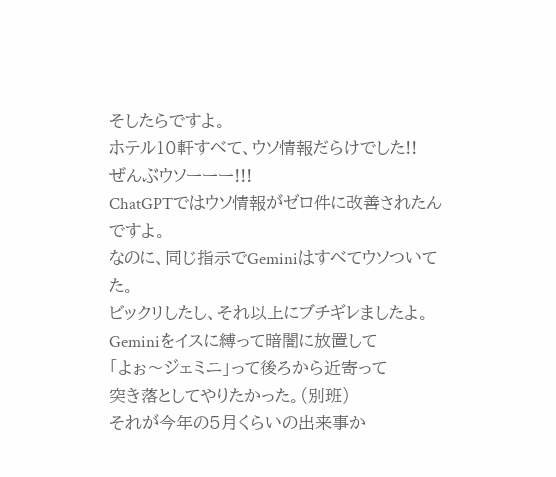そしたらですよ。
ホテル10軒すべて、ウソ情報だらけでした!!
ぜんぶウソーーー!!!
ChatGPTではウソ情報がゼロ件に改善されたんですよ。
なのに、同じ指示でGeminiはすべてウソついてた。
ビックリしたし、それ以上にブチギレましたよ。
Geminiをイスに縛って暗闇に放置して
「よぉ〜ジェミニ」って後ろから近寄って
突き落としてやりたかった。(別班)
それが今年の5月くらいの出来事か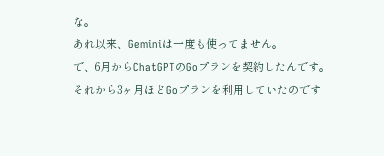な。
あれ以来、Geminiは一度も使ってません。
で、6月からChatGPTのGoプランを契約したんです。
それから3ヶ月ほどGoプランを利用していたのです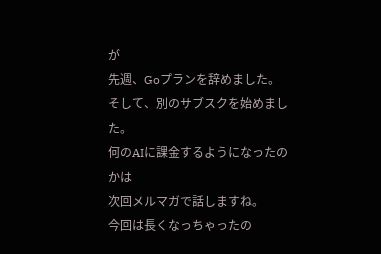が
先週、Goプランを辞めました。
そして、別のサブスクを始めました。
何のAIに課金するようになったのかは
次回メルマガで話しますね。
今回は長くなっちゃったの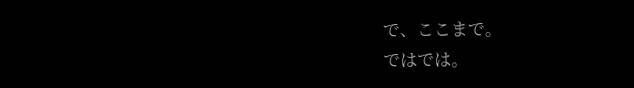で、ここまで。
ではでは。